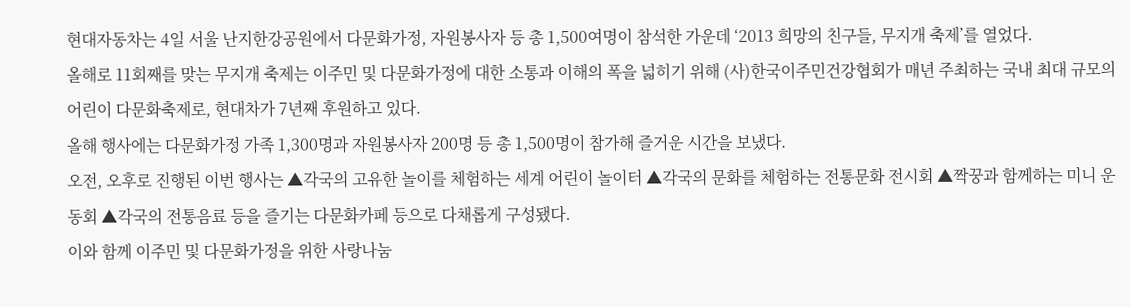현대자동차는 4일 서울 난지한강공원에서 다문화가정, 자원봉사자 등 총 1,500여명이 참석한 가운데 ‘2013 희망의 친구들, 무지개 축제’를 열었다.
올해로 11회째를 맞는 무지개 축제는 이주민 및 다문화가정에 대한 소통과 이해의 폭을 넓히기 위해 (사)한국이주민건강협회가 매년 주최하는 국내 최대 규모의 어린이 다문화축제로, 현대차가 7년째 후원하고 있다.
올해 행사에는 다문화가정 가족 1,300명과 자원봉사자 200명 등 총 1,500명이 참가해 즐거운 시간을 보냈다.
오전, 오후로 진행된 이번 행사는 ▲각국의 고유한 놀이를 체험하는 세계 어린이 놀이터 ▲각국의 문화를 체험하는 전통문화 전시회 ▲짝꿍과 함께하는 미니 운동회 ▲각국의 전통음료 등을 즐기는 다문화카페 등으로 다채롭게 구성됐다.
이와 함께 이주민 및 다문화가정을 위한 사랑나눔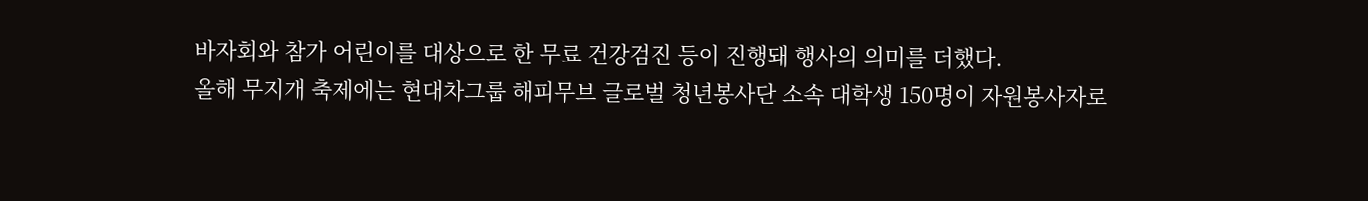바자회와 참가 어린이를 대상으로 한 무료 건강검진 등이 진행돼 행사의 의미를 더했다.
올해 무지개 축제에는 현대차그룹 해피무브 글로벌 청년봉사단 소속 대학생 150명이 자원봉사자로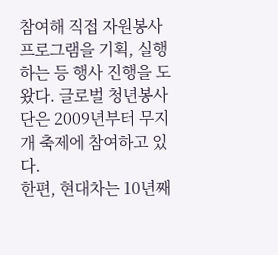참여해 직접 자원봉사 프로그램을 기획, 실행하는 등 행사 진행을 도왔다. 글로벌 청년봉사단은 2009년부터 무지개 축제에 참여하고 있다.
한편, 현대차는 10년째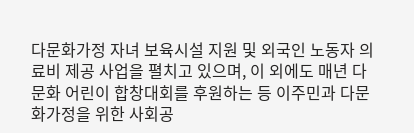다문화가정 자녀 보육시설 지원 및 외국인 노동자 의료비 제공 사업을 펼치고 있으며, 이 외에도 매년 다문화 어린이 합창대회를 후원하는 등 이주민과 다문화가정을 위한 사회공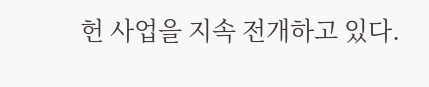헌 사업을 지속 전개하고 있다.